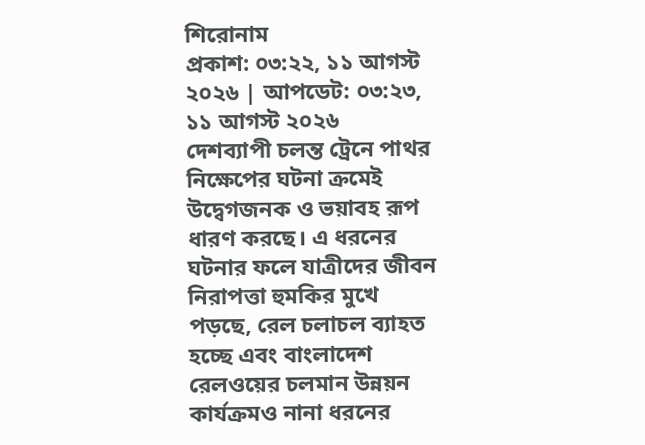শিরোনাম
প্রকাশ: ০৩:২২, ১১ আগস্ট ২০২৬ | আপডেট: ০৩:২৩, ১১ আগস্ট ২০২৬
দেশব্যাপী চলন্ত ট্রেনে পাথর নিক্ষেপের ঘটনা ক্রমেই উদ্বেগজনক ও ভয়াবহ রূপ ধারণ করছে। এ ধরনের ঘটনার ফলে যাত্রীদের জীবন নিরাপত্তা হুমকির মুখে পড়ছে, রেল চলাচল ব্যাহত হচ্ছে এবং বাংলাদেশ রেলওয়ের চলমান উন্নয়ন কার্যক্রমও নানা ধরনের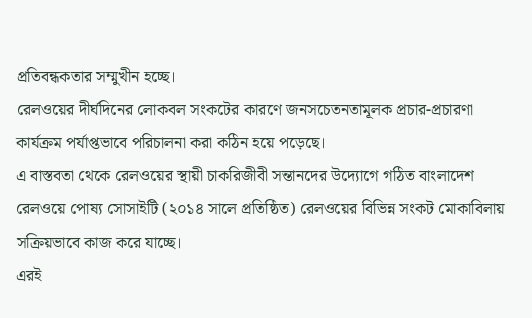প্রতিবন্ধকতার সম্মুখীন হচ্ছে।
রেলওয়ের দীর্ঘদিনের লোকবল সংকটের কারণে জনসচেতনতামূলক প্রচার-প্রচারণা কার্যক্রম পর্যাপ্তভাবে পরিচালনা করা কঠিন হয়ে পড়েছে।
এ বাস্তবতা থেকে রেলওয়ের স্থায়ী চাকরিজীবী সন্তানদের উদ্যোগে গঠিত বাংলাদেশ রেলওয়ে পোষ্য সোসাইটি (২০১৪ সালে প্রতিষ্ঠিত) রেলওয়ের বিভিন্ন সংকট মোকাবিলায় সক্রিয়ভাবে কাজ করে যাচ্ছে।
এরই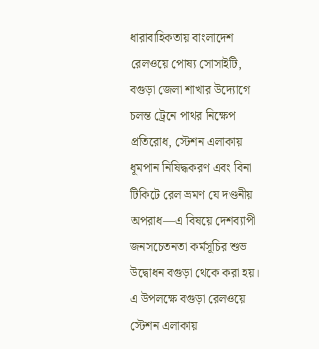ধারাবাহিকতায় বাংলাদেশ রেলওয়ে পোষ্য সোসাইটি, বগুড়া জেলা শাখার উদ্যোগে চলন্ত ট্রেনে পাথর নিক্ষেপ প্রতিরোধ, স্টেশন এলাকায় ধূমপান নিষিদ্ধকরণ এবং বিনা টিকিটে রেল ভ্রমণ যে দণ্ডনীয় অপরাধ—এ বিষয়ে দেশব্যাপী জনসচেতনতা কর্মসূচির শুভ উদ্বোধন বগুড়া থেকে করা হয়।
এ উপলক্ষে বগুড়া রেলওয়ে স্টেশন এলাকায়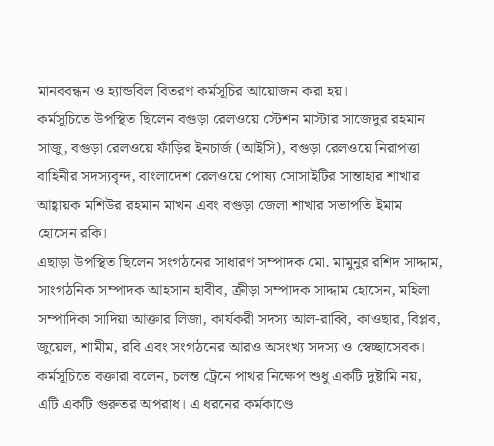মানববন্ধন ও হ্যান্ডবিল বিতরণ কর্মসূচির আয়োজন করা হয়।
কর্মসূচিতে উপস্থিত ছিলেন বগুড়া রেলওয়ে স্টেশন মাস্টার সাজেদুর রহমান সাজু, বগুড়া রেলওয়ে ফাঁড়ির ইনচার্জ (আইসি), বগুড়া রেলওয়ে নিরাপত্তা বাহিনীর সদস্যবৃন্দ, বাংলাদেশ রেলওয়ে পোষ্য সোসাইটির সান্তাহার শাখার আহ্বায়ক মশিউর রহমান মাখন এবং বগুড়া জেলা শাখার সভাপতি ইমাম হোসেন রকি।
এছাড়া উপস্থিত ছিলেন সংগঠনের সাধারণ সম্পাদক মো. মামুনুর রশিদ সাদ্দাম, সাংগঠনিক সম্পাদক আহসান হাবীব, ক্রীড়া সম্পাদক সাদ্দাম হোসেন, মহিলা সম্পাদিকা সাদিয়া আক্তার লিজা, কার্যকরী সদস্য আল-রাব্বি, কাওছার, বিপ্লব, জুয়েল, শামীম, রবি এবং সংগঠনের আরও অসংখ্য সদস্য ও স্বেচ্ছাসেবক।
কর্মসূচিতে বক্তারা বলেন, চলন্ত ট্রেনে পাথর নিক্ষেপ শুধু একটি দুষ্টামি নয়, এটি একটি গুরুতর অপরাধ। এ ধরনের কর্মকাণ্ডে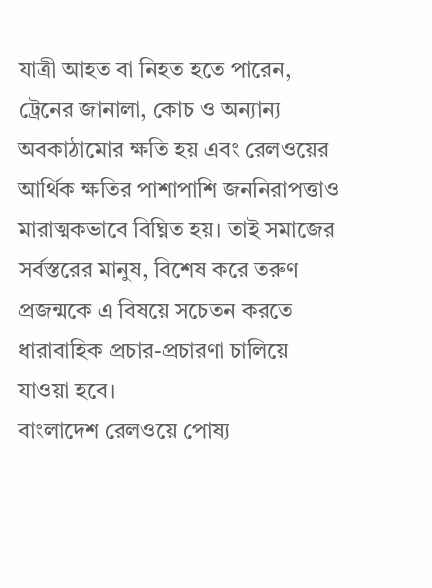যাত্রী আহত বা নিহত হতে পারেন, ট্রেনের জানালা, কোচ ও অন্যান্য অবকাঠামোর ক্ষতি হয় এবং রেলওয়ের আর্থিক ক্ষতির পাশাপাশি জননিরাপত্তাও মারাত্মকভাবে বিঘ্নিত হয়। তাই সমাজের সর্বস্তরের মানুষ, বিশেষ করে তরুণ প্রজন্মকে এ বিষয়ে সচেতন করতে ধারাবাহিক প্রচার-প্রচারণা চালিয়ে যাওয়া হবে।
বাংলাদেশ রেলওয়ে পোষ্য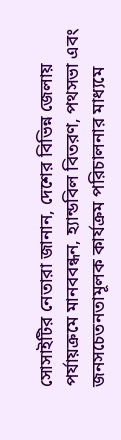সোসাইটির নেতারা জানান, দেশের বিভিন্ন জেলায় পর্যায়ক্রমে মানববন্ধন, হ্যান্ডবিল বিতরণ, পথসভা এবং জনসচেতনতামূলক কার্যক্রম পরিচালনার মাধ্যমে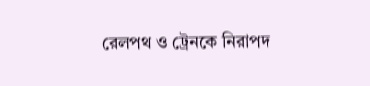রেলপথ ও ট্রেনকে নিরাপদ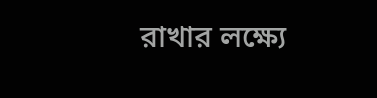রাখার লক্ষ্যে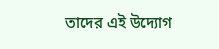তাদের এই উদ্যোগ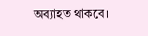অব্যাহত থাকবে।